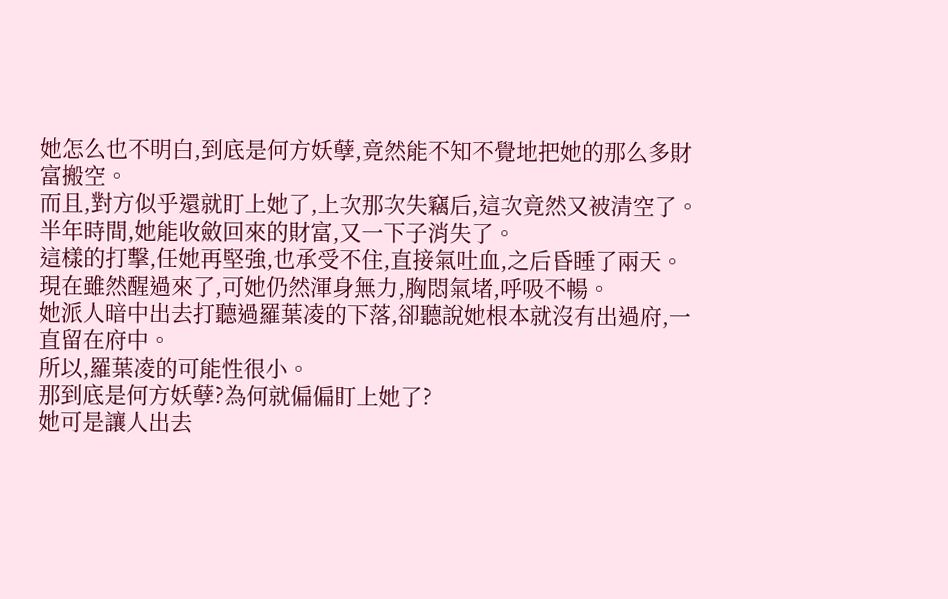她怎么也不明白,到底是何方妖孽,竟然能不知不覺地把她的那么多財富搬空。
而且,對方似乎還就盯上她了,上次那次失竊后,這次竟然又被清空了。
半年時間,她能收斂回來的財富,又一下子消失了。
這樣的打擊,任她再堅強,也承受不住,直接氣吐血,之后昏睡了兩天。
現在雖然醒過來了,可她仍然渾身無力,胸悶氣堵,呼吸不暢。
她派人暗中出去打聽過羅葉凌的下落,卻聽說她根本就沒有出過府,一直留在府中。
所以,羅葉凌的可能性很小。
那到底是何方妖孽?為何就偏偏盯上她了?
她可是讓人出去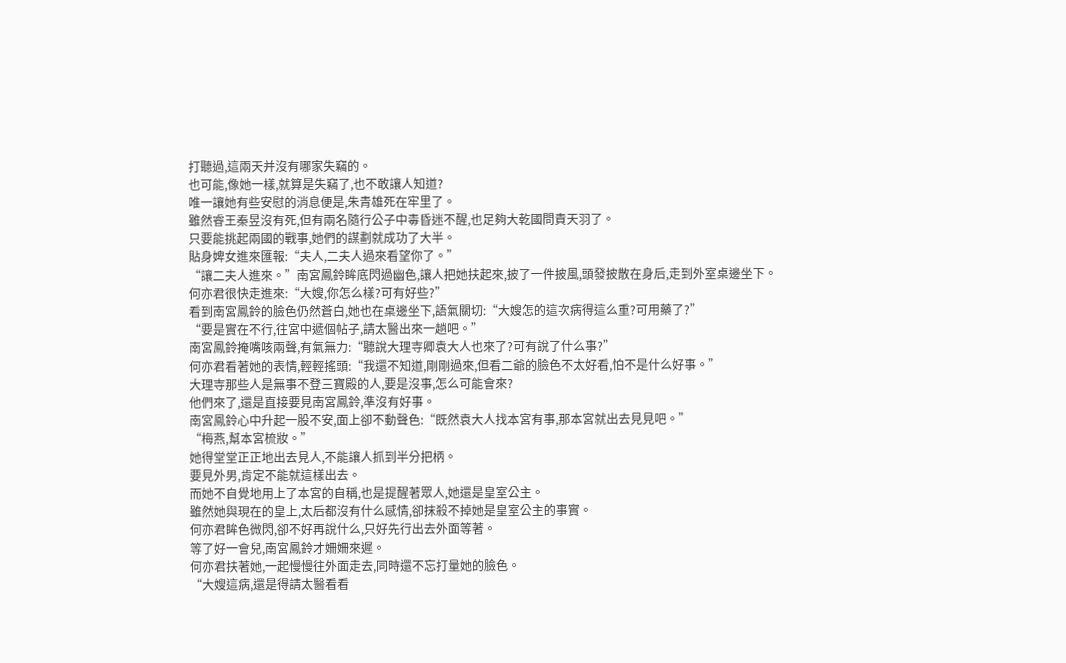打聽過,這兩天并沒有哪家失竊的。
也可能,像她一樣,就算是失竊了,也不敢讓人知道?
唯一讓她有些安慰的消息便是,朱青雄死在牢里了。
雖然睿王秦昱沒有死,但有兩名隨行公子中毒昏迷不醒,也足夠大乾國問責天羽了。
只要能挑起兩國的戰事,她們的謀劃就成功了大半。
貼身婢女進來匯報:“夫人,二夫人過來看望你了。”
“讓二夫人進來。”南宮鳳鈴眸底閃過幽色,讓人把她扶起來,披了一件披風,頭發披散在身后,走到外室桌邊坐下。
何亦君很快走進來:“大嫂,你怎么樣?可有好些?”
看到南宮鳳鈴的臉色仍然蒼白,她也在桌邊坐下,語氣關切:“大嫂怎的這次病得這么重?可用藥了?”
“要是實在不行,往宮中遞個帖子,請太醫出來一趟吧。”
南宮鳳鈴掩嘴咳兩聲,有氣無力:“聽說大理寺卿袁大人也來了?可有說了什么事?”
何亦君看著她的表情,輕輕搖頭:“我還不知道,剛剛過來,但看二爺的臉色不太好看,怕不是什么好事。”
大理寺那些人是無事不登三寶殿的人,要是沒事,怎么可能會來?
他們來了,還是直接要見南宮鳳鈴,準沒有好事。
南宮鳳鈴心中升起一股不安,面上卻不動聲色:“既然袁大人找本宮有事,那本宮就出去見見吧。”
“梅燕,幫本宮梳妝。”
她得堂堂正正地出去見人,不能讓人抓到半分把柄。
要見外男,肯定不能就這樣出去。
而她不自覺地用上了本宮的自稱,也是提醒著眾人,她還是皇室公主。
雖然她與現在的皇上,太后都沒有什么感情,卻抹殺不掉她是皇室公主的事實。
何亦君眸色微閃,卻不好再說什么,只好先行出去外面等著。
等了好一會兒,南宮鳳鈴才姍姍來遲。
何亦君扶著她,一起慢慢往外面走去,同時還不忘打量她的臉色。
“大嫂這病,還是得請太醫看看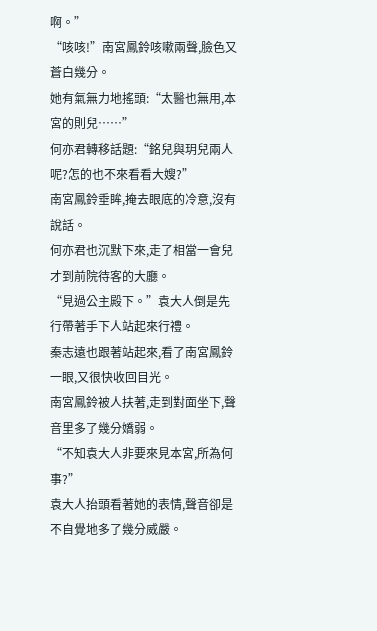啊。”
“咳咳!”南宮鳳鈴咳嗽兩聲,臉色又蒼白幾分。
她有氣無力地搖頭:“太醫也無用,本宮的則兒……”
何亦君轉移話題:“銘兒與玥兒兩人呢?怎的也不來看看大嫂?”
南宮鳳鈴垂眸,掩去眼底的冷意,沒有說話。
何亦君也沉默下來,走了相當一會兒才到前院待客的大廳。
“見過公主殿下。”袁大人倒是先行帶著手下人站起來行禮。
秦志遠也跟著站起來,看了南宮鳳鈴一眼,又很快收回目光。
南宮鳳鈴被人扶著,走到對面坐下,聲音里多了幾分嬌弱。
“不知袁大人非要來見本宮,所為何事?”
袁大人抬頭看著她的表情,聲音卻是不自覺地多了幾分威嚴。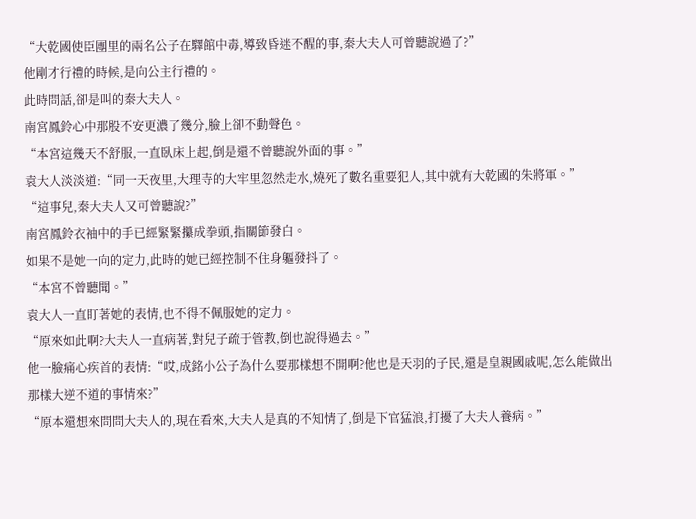“大乾國使臣團里的兩名公子在驛館中毒,導致昏迷不醒的事,秦大夫人可曾聽說過了?”
他剛才行禮的時候,是向公主行禮的。
此時問話,卻是叫的秦大夫人。
南宮鳳鈴心中那股不安更濃了幾分,臉上卻不動聲色。
“本宮這幾天不舒服,一直臥床上起,倒是還不曾聽說外面的事。”
袁大人淡淡道:“同一天夜里,大理寺的大牢里忽然走水,燒死了數名重要犯人,其中就有大乾國的朱將軍。”
“這事兒,秦大夫人又可曾聽說?”
南宮鳳鈴衣袖中的手已經緊緊攥成拳頭,指關節發白。
如果不是她一向的定力,此時的她已經控制不住身軀發抖了。
“本宮不曾聽聞。”
袁大人一直盯著她的表情,也不得不佩服她的定力。
“原來如此啊?大夫人一直病著,對兒子疏于管教,倒也說得過去。”
他一臉痛心疾首的表情:“哎,成銘小公子為什么要那樣想不開啊?他也是天羽的子民,還是皇親國戚呢,怎么能做出那樣大逆不道的事情來?”
“原本還想來問問大夫人的,現在看來,大夫人是真的不知情了,倒是下官猛浪,打擾了大夫人養病。”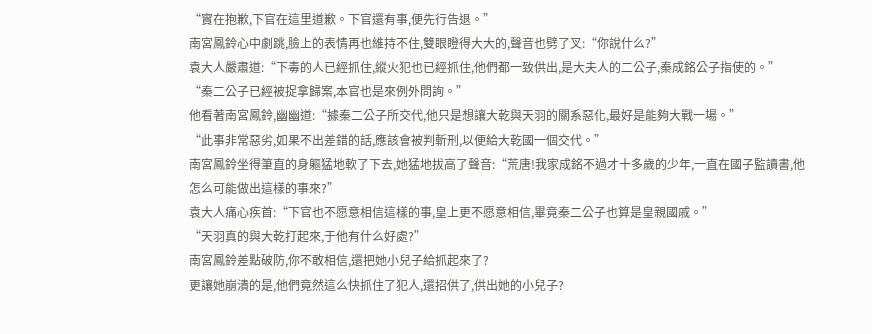“實在抱歉,下官在這里道歉。下官還有事,便先行告退。”
南宮鳳鈴心中劇跳,臉上的表情再也維持不住,雙眼瞪得大大的,聲音也劈了叉:“你說什么?”
袁大人嚴肅道:“下毒的人已經抓住,縱火犯也已經抓住,他們都一致供出,是大夫人的二公子,秦成銘公子指使的。”
“秦二公子已經被捉拿歸案,本官也是來例外問詢。”
他看著南宮鳳鈴,幽幽道:“據秦二公子所交代,他只是想讓大乾與天羽的關系惡化,最好是能夠大戰一場。”
“此事非常惡劣,如果不出差錯的話,應該會被判斬刑,以便給大乾國一個交代。”
南宮鳳鈴坐得筆直的身軀猛地軟了下去,她猛地拔高了聲音:“荒唐!我家成銘不過才十多歲的少年,一直在國子監讀書,他怎么可能做出這樣的事來?”
袁大人痛心疾首:“下官也不愿意相信這樣的事,皇上更不愿意相信,畢竟秦二公子也算是皇親國戚。”
“天羽真的與大乾打起來,于他有什么好處?”
南宮鳳鈴差點破防,你不敢相信,還把她小兒子給抓起來了?
更讓她崩潰的是,他們竟然這么快抓住了犯人,還招供了,供出她的小兒子?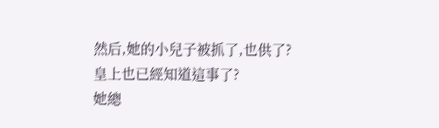然后,她的小兒子被抓了,也供了?
皇上也已經知道這事了?
她總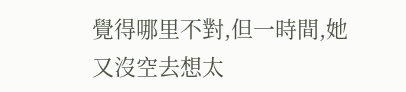覺得哪里不對,但一時間,她又沒空去想太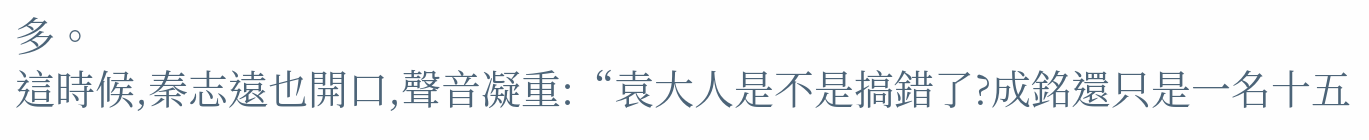多。
這時候,秦志遠也開口,聲音凝重:“袁大人是不是搞錯了?成銘還只是一名十五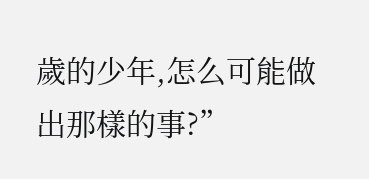歲的少年,怎么可能做出那樣的事?”